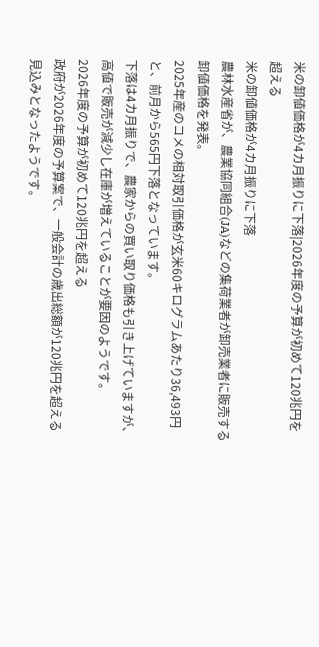米の卸値価格が4カ月振りに下落|2026年度の予算が初めて120兆円を超える
米の卸値価格が4カ月振りに下落
農林水産省が、農業協同組合(JA)などの集荷業者が卸売業者に販売する卸値価格を発表。
2025年産のコメの相対取引価格が玄米60キログラムあたり36,493円と、前月から565円下落となっています。
下落は4カ月振りで、農家からの買い取り価格も引き上げていますが、高値で販売が減少し在庫が増えていることが要因のようです。
2026年度の予算が初めて120兆円を超える
政府が2026年度の予算案で、一般会計の歳出総額が120兆円を超える見込みとなったようです。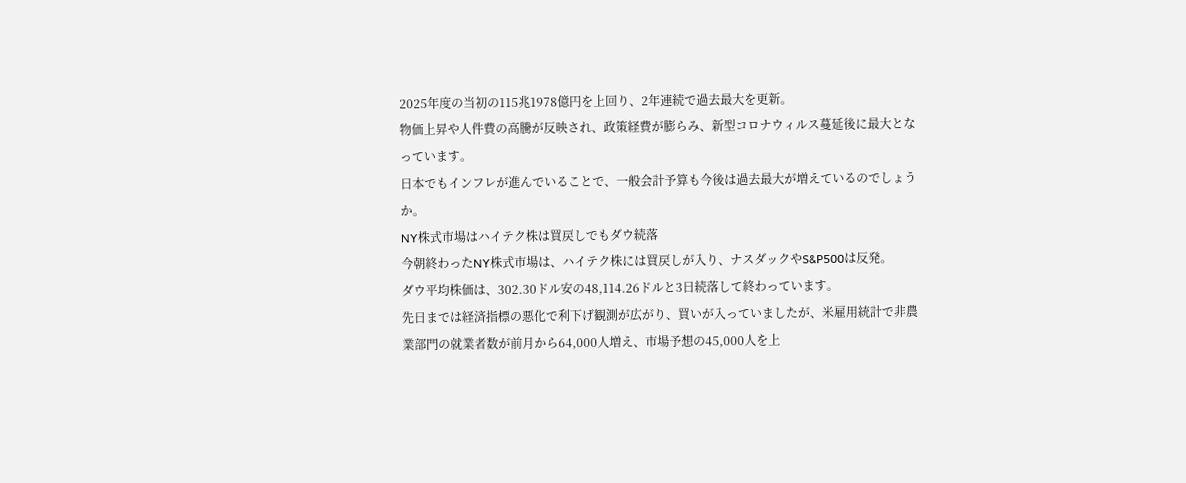2025年度の当初の115兆1978億円を上回り、2年連続で過去最大を更新。
物価上昇や人件費の高騰が反映され、政策経費が膨らみ、新型コロナウィルス蔓延後に最大となっています。
日本でもインフレが進んでいることで、一般会計予算も今後は過去最大が増えているのでしょうか。
NY株式市場はハイテク株は買戻しでもダウ続落
今朝終わったNY株式市場は、ハイテク株には買戻しが入り、ナスダックやS&P500は反発。
ダウ平均株価は、302.30ドル安の48,114.26ドルと3日続落して終わっています。
先日までは経済指標の悪化で利下げ観測が広がり、買いが入っていましたが、米雇用統計で非農業部門の就業者数が前月から64,000人増え、市場予想の45,000人を上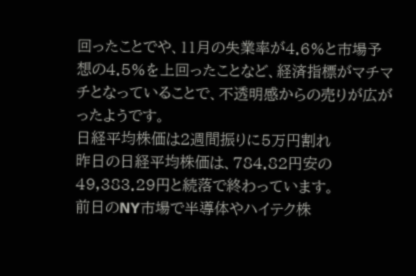回ったことでや、11月の失業率が4.6%と市場予想の4.5%を上回ったことなど、経済指標がマチマチとなっていることで、不透明感からの売りが広がったようです。
日経平均株価は2週間振りに5万円割れ
昨日の日経平均株価は、784.82円安の49,383.29円と続落で終わっています。
前日のNY市場で半導体やハイテク株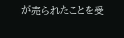が売られたことを受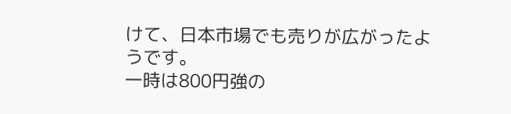けて、日本市場でも売りが広がったようです。
一時は800円強の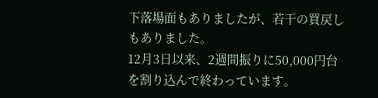下落場面もありましたが、若干の買戻しもありました。
12月3日以来、2週間振りに50,000円台を割り込んで終わっています。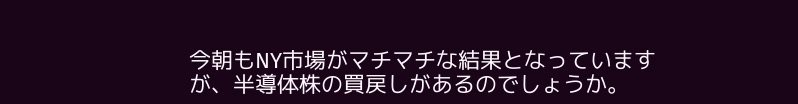今朝もNY市場がマチマチな結果となっていますが、半導体株の買戻しがあるのでしょうか。